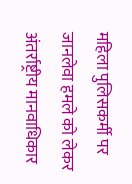महिला पुलिसकर्मी पर जानलेवा हमले को लेकर अंतर्राष्ट्रीय मानवाधिकार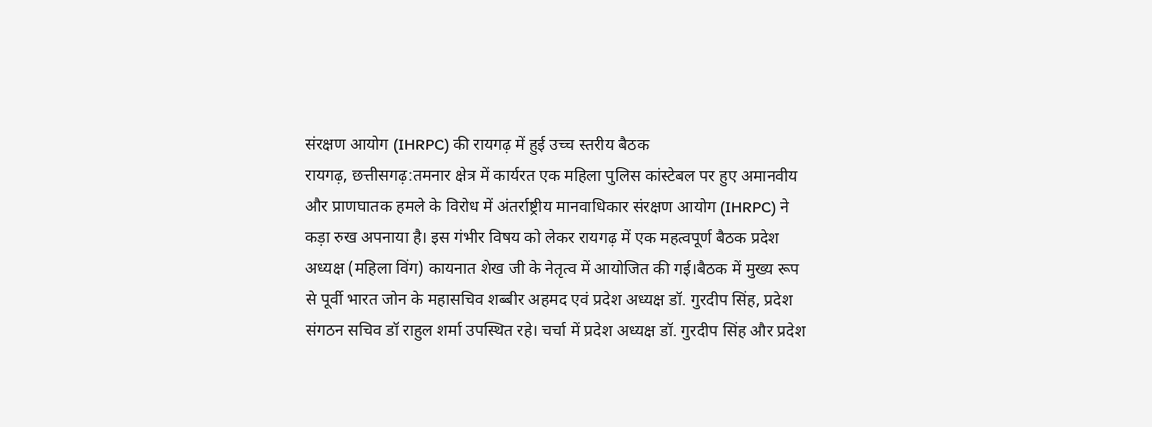संरक्षण आयोग (IHRPC) की रायगढ़ में हुई उच्च स्तरीय बैठक
रायगढ़, छत्तीसगढ़:तमनार क्षेत्र में कार्यरत एक महिला पुलिस कांस्टेबल पर हुए अमानवीय और प्राणघातक हमले के विरोध में अंतर्राष्ट्रीय मानवाधिकार संरक्षण आयोग (IHRPC) ने कड़ा रुख अपनाया है। इस गंभीर विषय को लेकर रायगढ़ में एक महत्वपूर्ण बैठक प्रदेश अध्यक्ष (महिला विंग) कायनात शेख जी के नेतृत्व में आयोजित की गई।बैठक में मुख्य रूप से पूर्वी भारत जोन के महासचिव शब्बीर अहमद एवं प्रदेश अध्यक्ष डॉ. गुरदीप सिंह, प्रदेश संगठन सचिव डॉ राहुल शर्मा उपस्थित रहे। चर्चा में प्रदेश अध्यक्ष डॉ. गुरदीप सिंह और प्रदेश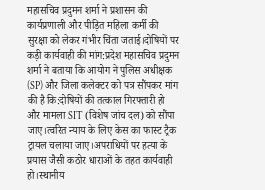महासचिव प्रदुमन शर्मा ने प्रशासन की कार्यप्रणाली और पीड़ित महिला कर्मी की सुरक्षा को लेकर गंभीर चिंता जताई।दोषियों पर कड़ी कार्यवाही की मांग:प्रदेश महासचिव प्रदुमन शर्मा ने बताया कि आयोग ने पुलिस अधीक्षक (SP) और जिला कलेक्टर को पत्र सौंपकर मांग की है कि:दोषियों की तत्काल गिरफ्तारी हो और मामला SIT (विशेष जांच दल) को सौंपा जाए।त्वरित न्याय के लिए केस का फास्ट ट्रैक ट्रायल चलाया जाए।अपराधियों पर हत्या के प्रयास जैसी कठोर धाराओं के तहत कार्यवाही हो।स्थानीय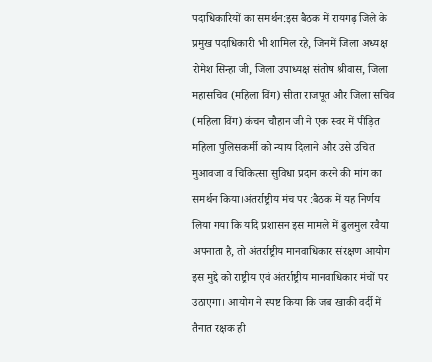पदाधिकारियों का समर्थन:इस बैठक में रायगढ़ जिले के प्रमुख पदाधिकारी भी शामिल रहे, जिनमें जिला अध्यक्ष रोमेश सिन्हा जी, जिला उपाध्यक्ष संतोष श्रीवास, जिला महासचिव (महिला विंग) सीता राजपूत और जिला सचिव (महिला विंग) कंचन चौहान जी ने एक स्वर में पीड़ित महिला पुलिसकर्मी को न्याय दिलाने और उसे उचित मुआवजा व चिकित्सा सुविधा प्रदान करने की मांग का समर्थन किया।अंतर्राष्ट्रीय मंच पर :बैठक में यह निर्णय लिया गया कि यदि प्रशासन इस मामले में ढुलमुल रवैया अपनाता है, तो अंतर्राष्ट्रीय मानवाधिकार संरक्षण आयोग इस मुद्दे को राष्ट्रीय एवं अंतर्राष्ट्रीय मानवाधिकार मंचों पर उठाएगा। आयोग ने स्पष्ट किया कि जब खाकी वर्दी में तैनात रक्षक ही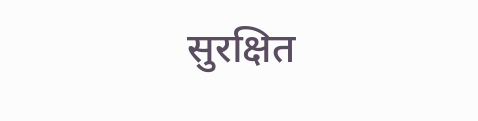सुरक्षित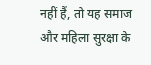नहीं हैं, तो यह समाज और महिला सुरक्षा के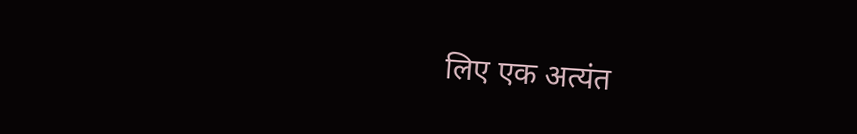लिए एक अत्यंत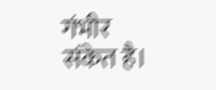गंभीर संकेत है।